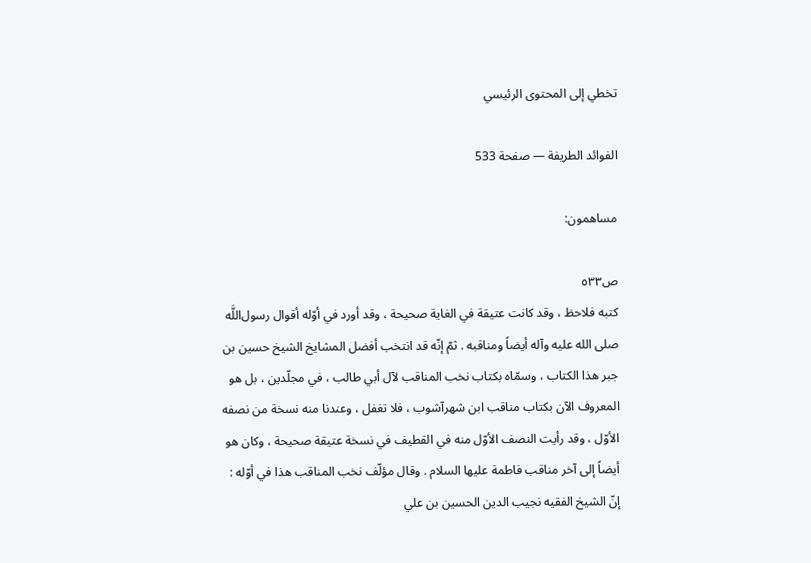تخطي إلى المحتوى الرئيسي

الفوائد الطريفة — صفحة 533

مساهمون:

ص٥٣٣
كتبه فلاحظ ، وقد كانت عتيقة في الغاية صحيحة ، وقد أورد في أوّله أقوال رسول‌اللَّه صلى الله عليه وآله أيضاً ومناقبه . ثمّ إنّه قد انتخب أفضل المشايخ الشيخ حسين بن جبر هذا الكتاب ، وسمّاه بكتاب نخب المناقب لآل أبي طالب ، في مجلّدين ، بل هو المعروف الآن بكتاب مناقب ابن شهرآشوب ، فلا تغفل ، وعندنا منه نسخة من نصفه الأوّل ، وقد رأيت النصف الأوّل منه في القطيف في نسخة عتيقة صحيحة ، وكان هو أيضاً إلى آخر مناقب فاطمة عليها السلام . وقال مؤلّف نخب المناقب هذا في أوّله : إنّ الشيخ الفقيه نجيب الدين الحسين بن علي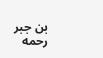بن جبر رحمه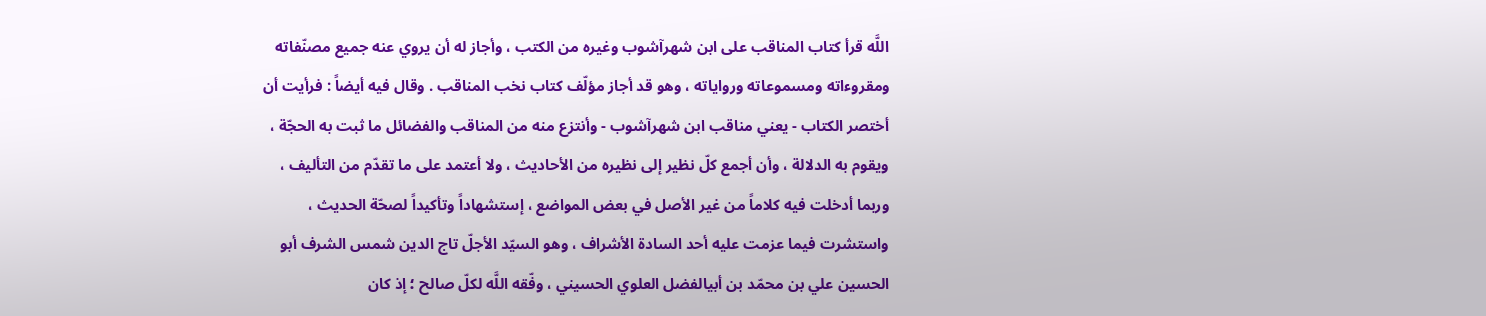اللَّه قرأ كتاب المناقب على ابن شهرآشوب وغيره من الكتب ، وأجاز له أن يروي عنه جميع مصنّفاته ومقروءاته ومسموعاته ورواياته ، وهو قد أجاز مؤلّف كتاب نخب المناقب . وقال فيه أيضاً : فرأيت أن أختصر الكتاب - يعني مناقب ابن شهرآشوب - وأنتزع منه من المناقب والفضائل ما ثبت به الحجّة ، ويقوم به الدلالة ، وأن أجمع كلّ نظير إلى نظيره من الأحاديث ، ولا أعتمد على ما تقدّم من التأليف ، وربما أدخلت فيه كلاماً من غير الأصل في بعض المواضع ، إستشهاداً وتأكيداً لصحّة الحديث ، واستشرت فيما عزمت عليه أحد السادة الأشراف ، وهو السيّد الأجلّ تاج الدين شمس الشرف أبو الحسين علي بن محمّد بن أبيالفضل العلوي الحسيني ، وفّقه اللَّه لكلّ صالح ؛ إذ كان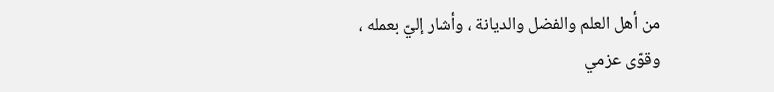من أهل العلم والفضل والديانة ، وأشار إليّ بعمله ، وقوّى عزمي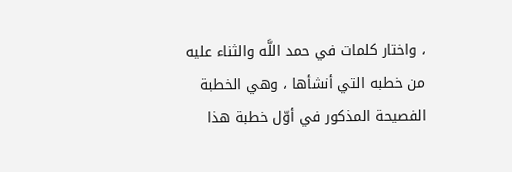، واختار كلمات في حمد اللَّه والثناء عليه من خطبه التي أنشأها ، وهي الخطبة الفصيحة المذكور في أوّل خطبة هذا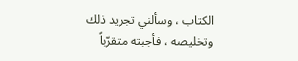الكتاب ، وسألني تجريد ذلك وتخليصه ، فأجبته متقرّباً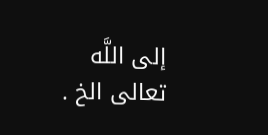إلى اللَّه تعالى الخ .